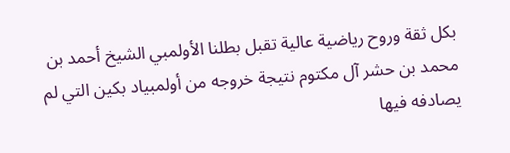بكل ثقة وروح رياضية عالية تقبل بطلنا الأولمبي الشيخ أحمد بن محمد بن حشر آل مكتوم نتيجة خروجه من أولمبياد بكين التي لم يصادفه فيها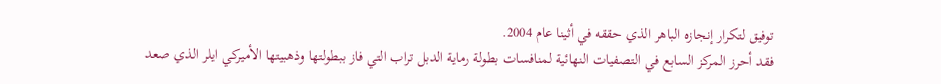توفيق لتكرار إنجازه الباهر الذي حققه في أثينا عام 2004.
فقد أحرز المركز السابع في التصفيات النهائية لمنافسات بطولة رماية الدبل تراب التي فاز ببطولتها وذهبيتها الأميركي ايلر الذي صعد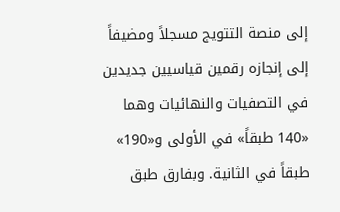إلى منصة التتويج مسجلاً ومضيفاً إلى إنجازه رقمين قياسيين جديدين في التصفيات والنهائيات وهما «140 طبقاً» في الأولى و«190» طبقاً في الثانية. وبفارق طبق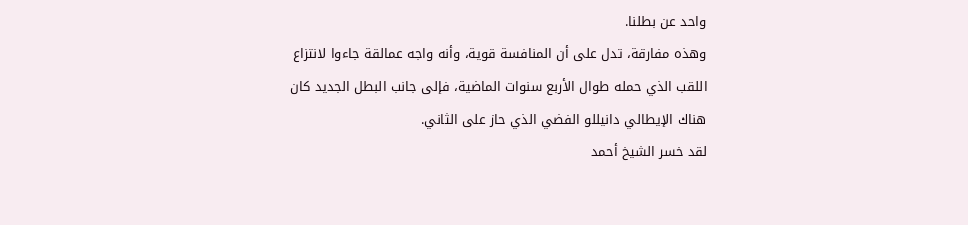واحد عن بطلنا.
وهذه مفارقة، تدل على أن المنافسة قوية، وأنه واجه عمالقة جاءوا لانتزاع اللقب الذي حمله طوال الأربع سنوات الماضية، فإلى جانب البطل الجديد كان هناك الإيطالي دانيللو الفضي الذي حاز على الثاني.
لقد خسر الشيخ أحمد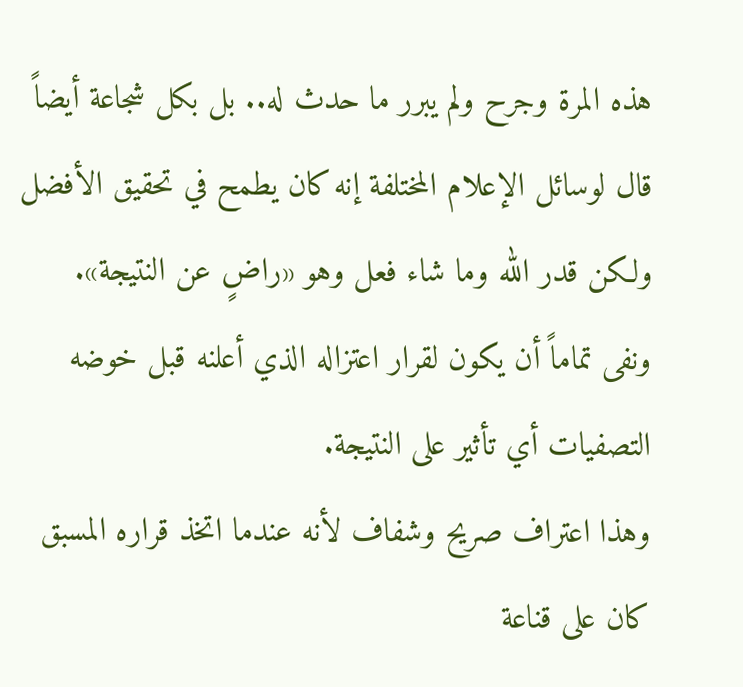هذه المرة وجرح ولم يبرر ما حدث له.. بل بكل شجاعة أيضاً قال لوسائل الإعلام المختلفة إنه كان يطمح في تحقيق الأفضل ولكن قدر الله وما شاء فعل وهو «راضٍ عن النتيجة».
ونفى تماماً أن يكون لقرار اعتزاله الذي أعلنه قبل خوضه التصفيات أي تأثير على النتيجة.
وهذا اعتراف صريح وشفاف لأنه عندما اتخذ قراره المسبق كان على قناعة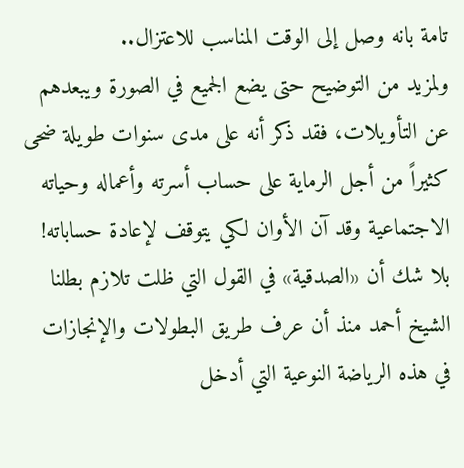تامة بانه وصل إلى الوقت المناسب للاعتزال..
ولمزيد من التوضيح حتى يضع الجميع في الصورة ويبعدهم عن التأويلات، فقد ذكر أنه على مدى سنوات طويلة ضحى كثيراً من أجل الرماية على حساب أسرته وأعماله وحياته الاجتماعية وقد آن الأوان لكي يتوقف لإعادة حساباته!
بلا شك أن «الصدقية» في القول التي ظلت تلازم بطلنا الشيخ أحمد منذ أن عرف طريق البطولات والإنجازات في هذه الرياضة النوعية التي أدخل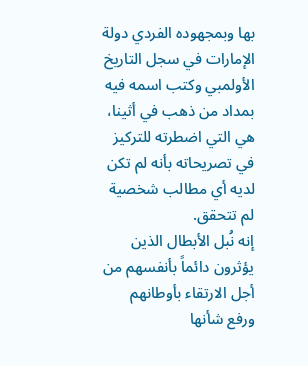بها وبمجهوده الفردي دولة الإمارات في سجل التاريخ الأولمبي وكتب اسمه فيه بمداد من ذهب في أثينا، هي التي اضطرته للتركيز في تصريحاته بأنه لم تكن لديه أي مطالب شخصية لم تتحقق.
إنه نُبل الأبطال الذين يؤثرون دائماً بأنفسهم من أجل الارتقاء بأوطانهم ورفع شأنها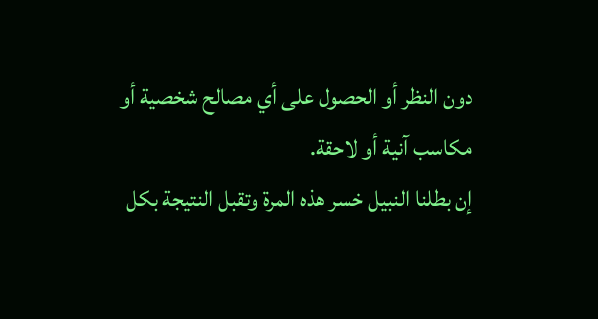دون النظر أو الحصول على أي مصالح شخصية أو مكاسب آنية أو لاحقة.
إن بطلنا النبيل خسر هذه المرة وتقبل النتيجة بكل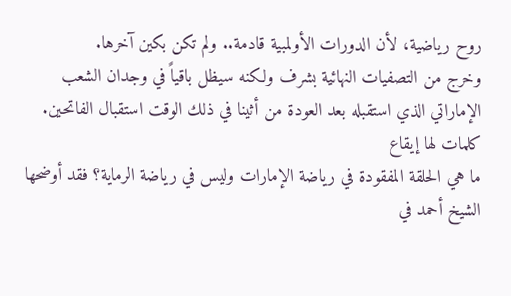روح رياضية، لأن الدورات الأولمبية قادمة.. ولم تكن بكين آخرها.
وخرج من التصفيات النهائية بشرف ولكنه سيظل باقياً في وجدان الشعب الإماراتي الذي استقبله بعد العودة من أثينا في ذلك الوقت استقبال الفاتحين.
كلمات لها إيقاع
ما هي الحلقة المفقودة في رياضة الإمارات وليس في رياضة الرماية؟ فقد أوضحها الشيخ أحمد في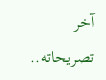آخر تصريحاته..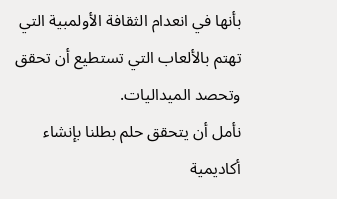بأنها في انعدام الثقافة الأولمبية التي تهتم بالألعاب التي تستطيع أن تحقق وتحصد الميداليات.
نأمل أن يتحقق حلم بطلنا بإنشاء أكاديمية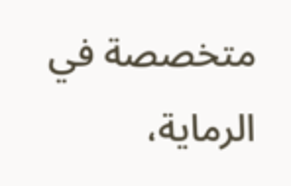متخصصة في الرماية،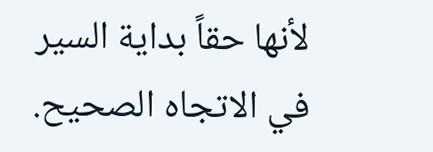لأنها حقاً بداية السير في الاتجاه الصحيح.